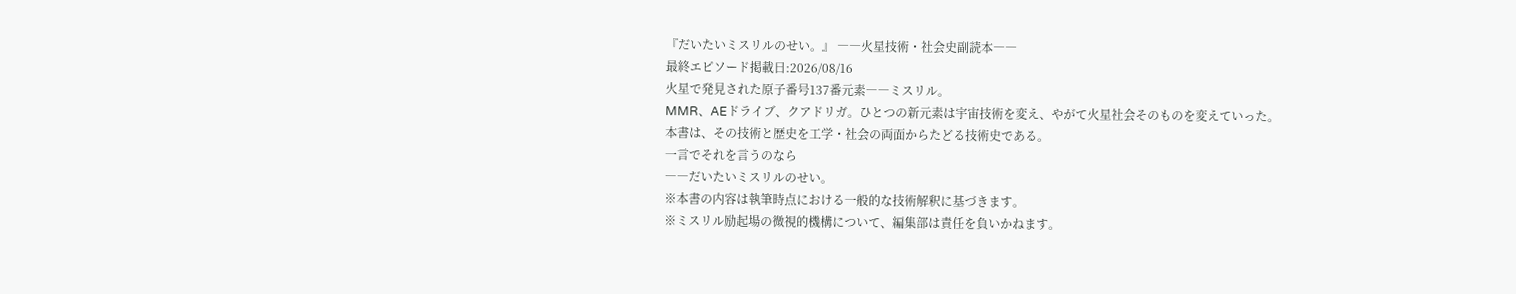『だいたいミスリルのせい。』 ――火星技術・社会史副読本――
最終エピソード掲載日:2026/08/16
火星で発見された原子番号137番元素――ミスリル。
MMR、AEドライブ、クアドリガ。ひとつの新元素は宇宙技術を変え、やがて火星社会そのものを変えていった。
本書は、その技術と歴史を工学・社会の両面からたどる技術史である。
一言でそれを言うのなら
――だいたいミスリルのせい。
※本書の内容は執筆時点における一般的な技術解釈に基づきます。
※ミスリル励起場の微視的機構について、編集部は責任を負いかねます。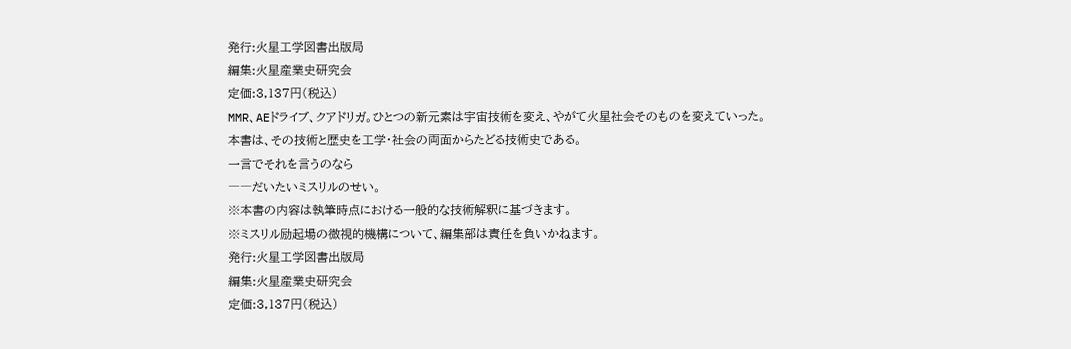発行:火星工学図書出版局
編集:火星産業史研究会
定価:3,137円(税込)
MMR、AEドライブ、クアドリガ。ひとつの新元素は宇宙技術を変え、やがて火星社会そのものを変えていった。
本書は、その技術と歴史を工学・社会の両面からたどる技術史である。
一言でそれを言うのなら
――だいたいミスリルのせい。
※本書の内容は執筆時点における一般的な技術解釈に基づきます。
※ミスリル励起場の微視的機構について、編集部は責任を負いかねます。
発行:火星工学図書出版局
編集:火星産業史研究会
定価:3,137円(税込)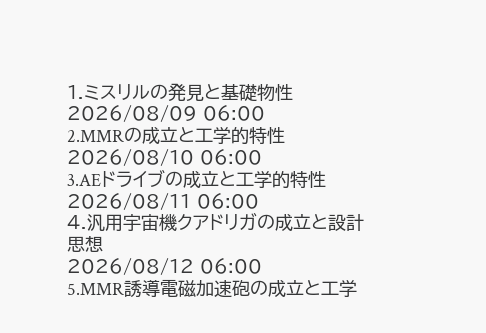1.ミスリルの発見と基礎物性
2026/08/09 06:00
2.MMRの成立と工学的特性
2026/08/10 06:00
3.AEドライブの成立と工学的特性
2026/08/11 06:00
4.汎用宇宙機クアドリガの成立と設計思想
2026/08/12 06:00
5.MMR誘導電磁加速砲の成立と工学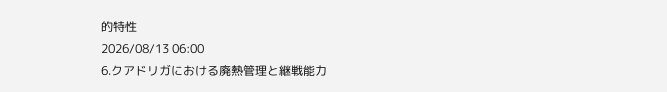的特性
2026/08/13 06:00
6.クアドリガにおける廃熱管理と継戦能力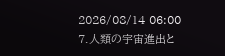2026/08/14 06:00
7.人類の宇宙進出と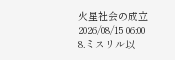火星社会の成立
2026/08/15 06:00
8.ミスリル以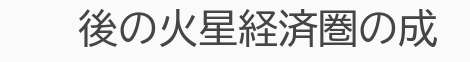後の火星経済圏の成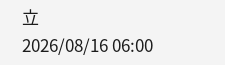立
2026/08/16 06:00